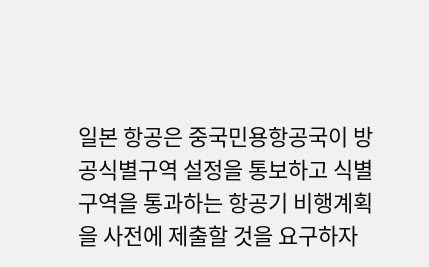일본 항공은 중국민용항공국이 방공식별구역 설정을 통보하고 식별구역을 통과하는 항공기 비행계획을 사전에 제출할 것을 요구하자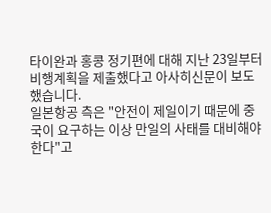타이완과 홍콩 정기편에 대해 지난 23일부터 비행계획을 제출했다고 아사히신문이 보도했습니다.
일본항공 측은 "안전이 제일이기 때문에 중국이 요구하는 이상 만일의 사태를 대비해야 한다"고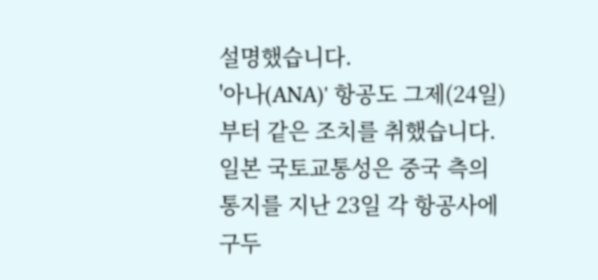설명했습니다.
'아나(ANA)' 항공도 그제(24일)부터 같은 조치를 취했습니다.
일본 국토교통성은 중국 측의 통지를 지난 23일 각 항공사에 구두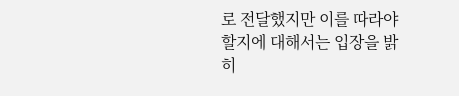로 전달했지만 이를 따라야할지에 대해서는 입장을 밝히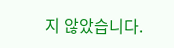지 않았습니다.